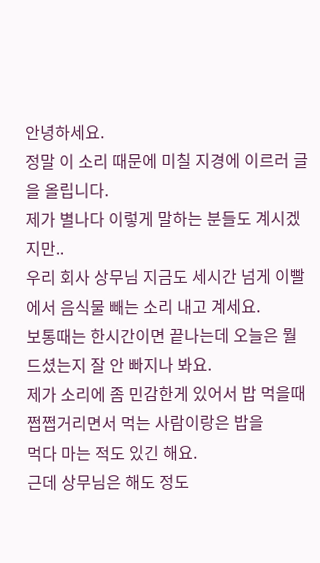안녕하세요.
정말 이 소리 때문에 미칠 지경에 이르러 글을 올립니다.
제가 별나다 이렇게 말하는 분들도 계시겠지만..
우리 회사 상무님 지금도 세시간 넘게 이빨에서 음식물 빼는 소리 내고 계세요.
보통때는 한시간이면 끝나는데 오늘은 뭘 드셨는지 잘 안 빠지나 봐요.
제가 소리에 좀 민감한게 있어서 밥 먹을때 쩝쩝거리면서 먹는 사람이랑은 밥을
먹다 마는 적도 있긴 해요.
근데 상무님은 해도 정도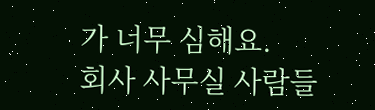가 너무 심해요.
회사 사무실 사람들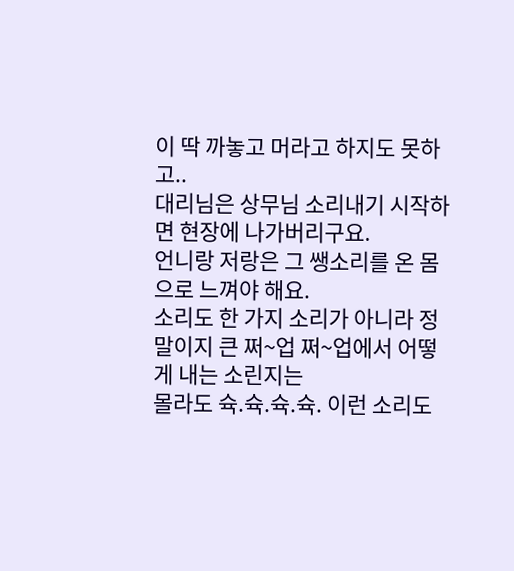이 딱 까놓고 머라고 하지도 못하고..
대리님은 상무님 소리내기 시작하면 현장에 나가버리구요.
언니랑 저랑은 그 쌩소리를 온 몸으로 느껴야 해요.
소리도 한 가지 소리가 아니라 정말이지 큰 쩌~업 쩌~업에서 어떻게 내는 소린지는
몰라도 슉.슉.슉.슉. 이런 소리도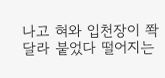나고 혀와 입천장이 쫙 달라 붙었다 떨어지는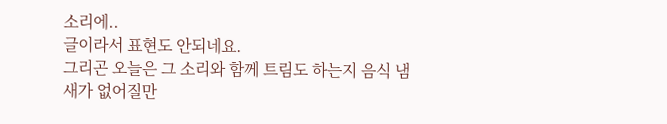소리에..
글이라서 표현도 안되네요.
그리곤 오늘은 그 소리와 함께 트림도 하는지 음식 냄새가 없어질만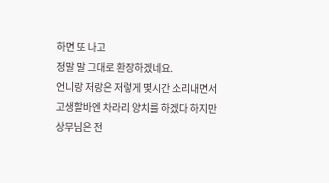하면 또 나고
정말 말 그대로 환장하겠네요.
언니랑 저랑은 저렇게 몇시간 소리내면서 고생할바엔 차라리 양치를 하겠다 하지만
상무님은 전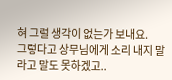혀 그럴 생각이 없는가 보내요.
그렇다고 상무님에게 소리 내지 말라고 말도 못하겠고..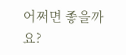어쩌면 좋을까요?